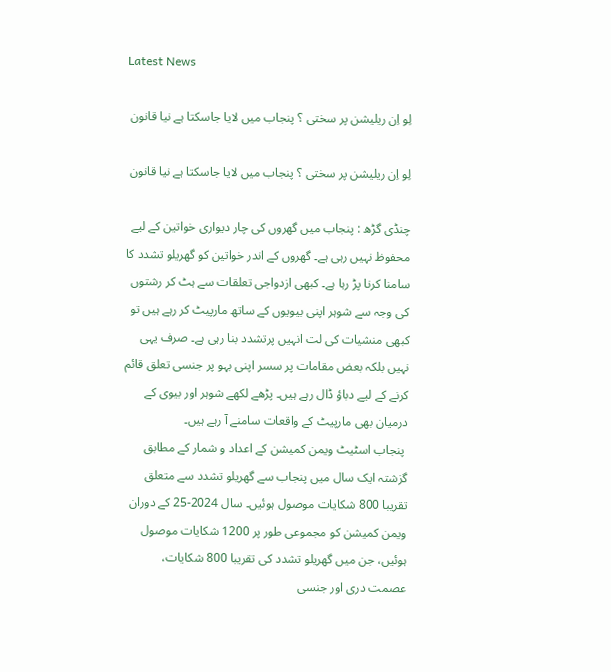Latest News

لِو اِن ریلیشن پر سختی ؟ پنجاب میں لایا جاسکتا ہے نیا قانون

لِو اِن ریلیشن پر سختی ؟ پنجاب میں لایا جاسکتا ہے نیا قانون

چنڈی گڑھ : پنجاب میں گھروں کی چار دیواری خواتین کے لیے محفوظ نہیں رہی ہے۔ گھروں کے اندر خواتین کو گھریلو تشدد کا سامنا کرنا پڑ رہا ہے۔ کبھی ازدواجی تعلقات سے ہٹ کر رشتوں کی وجہ سے شوہر اپنی بیویوں کے ساتھ مارپیٹ کر رہے ہیں تو کبھی منشیات کی لت انہیں پرتشدد بنا رہی ہے۔ صرف یہی نہیں بلکہ بعض مقامات پر سسر اپنی بہو پر جنسی تعلق قائم کرنے کے لیے دباؤ ڈال رہے ہیں۔ پڑھے لکھے شوہر اور بیوی کے درمیان بھی مارپیٹ کے واقعات سامنے آ رہے ہیں۔
 پنجاب اسٹیٹ ویمن کمیشن کے اعداد و شمار کے مطابق گزشتہ ایک سال میں پنجاب سے گھریلو تشدد سے متعلق تقریبا 800 شکایات موصول ہوئیں۔ سال 2024-25 کے دوران ویمن کمیشن کو مجموعی طور پر 1200 شکایات موصول ہوئیں، جن میں گھریلو تشدد کی تقریبا 800 شکایات، عصمت دری اور جنسی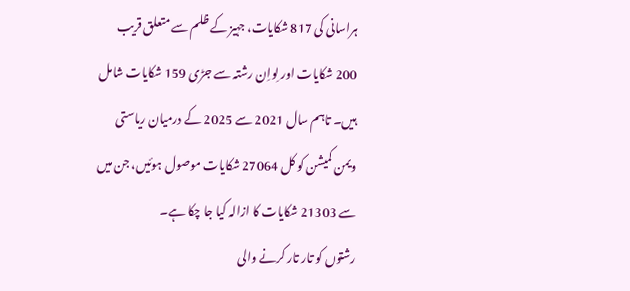ہراسانی کی 817 شکایات، جہیز کے ظلم سے متعلق قریب 200 شکایات اور لِواِن رشتہ سے جڑی 159 شکایات شامل ہیں۔ تاہم سال 2021 سے 2025 کے درمیان ریاستی ویمن کمیشن کو کل 27064 شکایات موصول ہوئیں، جن میں سے 21303 شکایات کا ازالہ کیا جا چکا ہے۔
رشتوں کو تار تار کرنے والی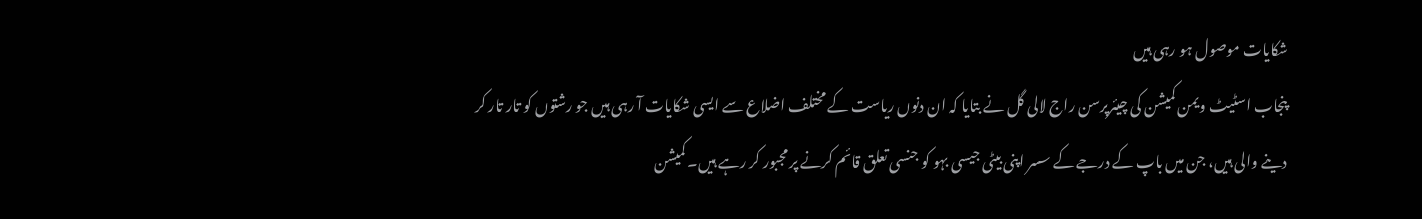شکایات موصول ہو رہی ہیں
پنجاب اسٹیٹ ویمن کمیشن کی چیئرپرسن راج لالی گل نے بتایا کہ ان دنوں ریاست کے مختلف اضلاع سے ایسی شکایات آ رہی ہیں جو رشتوں کو تار تار کر دینے والی ہیں، جن میں باپ کے درجے کے سسر اپنی بیٹی جیسی بہو کو جنسی تعلق قائم کرنے پر مجبور کر رہے ہیں۔ کمیشن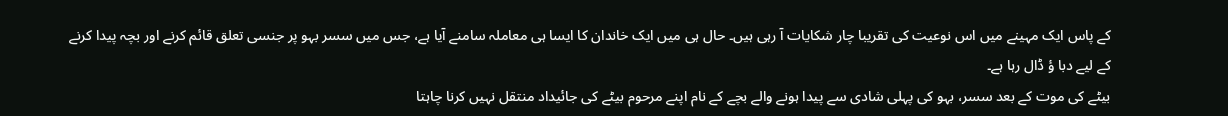کے پاس ایک مہینے میں اس نوعیت کی تقریبا چار شکایات آ رہی ہیں۔ حال ہی میں ایک خاندان کا ایسا ہی معاملہ سامنے آیا ہے، جس میں سسر بہو پر جنسی تعلق قائم کرنے اور بچہ پیدا کرنے کے لیے دبا ؤ ڈال رہا ہے۔
بیٹے کی موت کے بعد سسر، بہو کی پہلی شادی سے پیدا ہونے والے بچے کے نام اپنے مرحوم بیٹے کی جائیداد منتقل نہیں کرنا چاہتا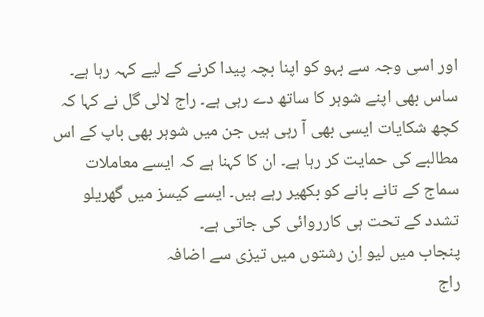اور اسی وجہ سے بہو کو اپنا بچہ پیدا کرنے کے لیے کہہ رہا ہے۔ ساس بھی اپنے شوہر کا ساتھ دے رہی ہے۔ راج لالی گل نے کہا کہ کچھ شکایات ایسی بھی آ رہی ہیں جن میں شوہر بھی باپ کے اس مطالبے کی حمایت کر رہا ہے۔ ان کا کہنا ہے کہ ایسے معاملات سماج کے تانے بانے کو بکھیر رہے ہیں۔ ایسے کیسز میں گھریلو تشدد کے تحت ہی کارروائی کی جاتی ہے۔
پنجاب میں لیو اِن رشتوں میں تیزی سے اضافہ
راج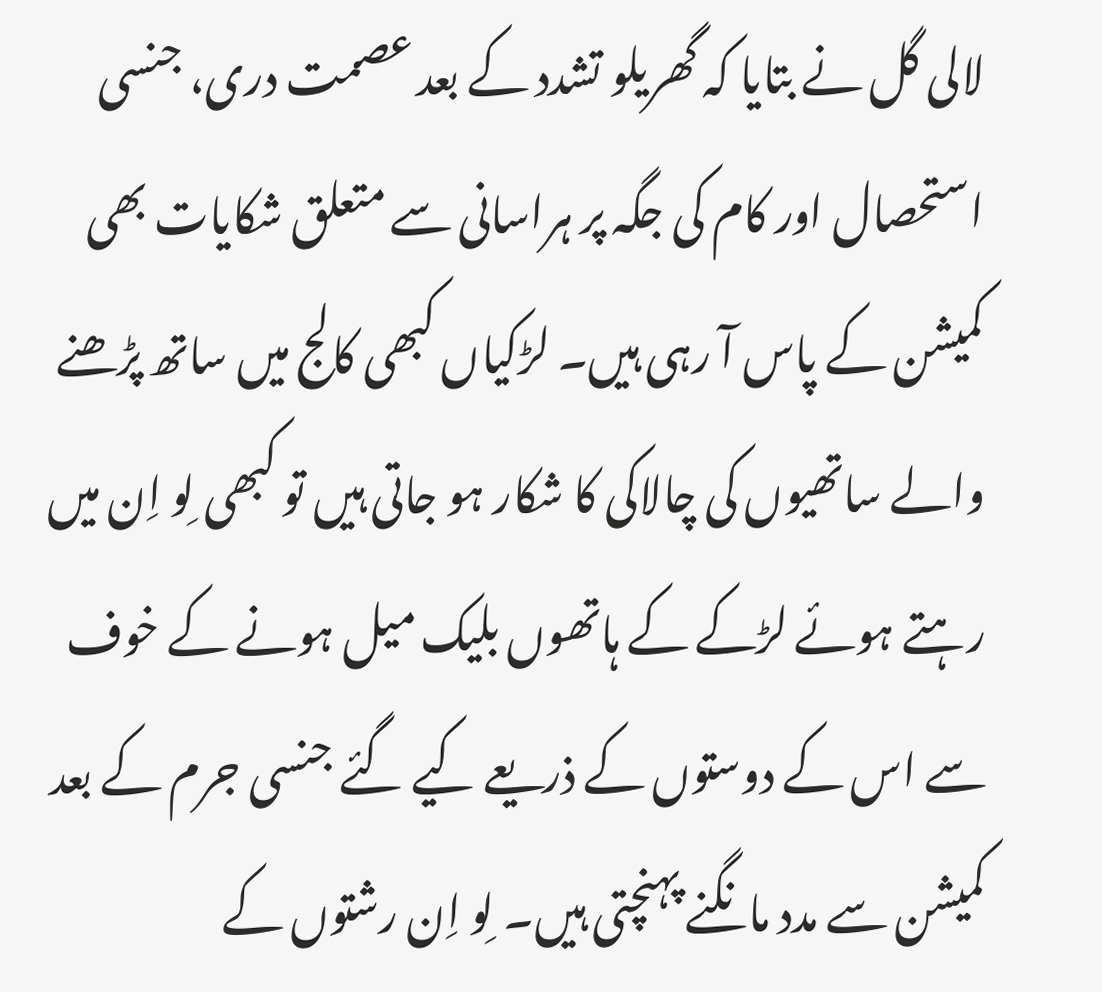لالی گل نے بتایا کہ گھریلو تشدد کے بعد عصمت دری، جنسی استحصال اور کام کی جگہ پر ہراسانی سے متعلق شکایات بھی کمیشن کے پاس آ رہی ہیں۔ لڑکیاں کبھی کالج میں ساتھ پڑھنے والے ساتھیوں کی چالاکی کا شکار ہو جاتی ہیں تو کبھی لِو اِن میں رہتے ہوئے لڑکے کے ہاتھوں بلیک میل ہونے کے خوف سے اس کے دوستوں کے ذریعے کیے گئے جنسی جرم کے بعد کمیشن سے مدد مانگنے پہنچتی ہیں۔ لِو اِن رشتوں کے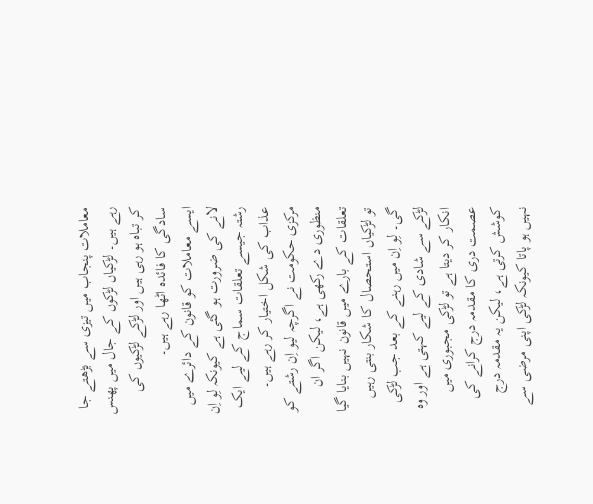معاملات پنجاب میں تیزی سے بڑھتے جا رہے ہیں۔ لڑکیاں لڑکوں کے جال میں پھنس کر تباہ ہو رہی ہیں اور لڑکے لڑکیوں کی سادگی کا فائدہ اٹھا رہے ہیں۔
ایسے معاملات کو قانون کے دائرے میں لانے کی ضرورت ہو گئی ہے کیونکہ لِو اِن رشتہ جیسے تعلقات سماج کے لیے ایک عذاب کی شکل اختیار کر رہے ہیں۔ مرکزی حکومت نے اگرچہ لیو اِن رشتے کو منظوری دے رکھی ہے، لیکن اگر ان تعلقات کے بارے میں قانون نہیں بنایا گیا تو لڑکیاں استحصال کا شکار بنتی رہیں گی۔ لِو اِن میں رہنے کے بعد جب لڑکی لڑکے سے شادی کے لیے کہتی ہے اور وہ انکار کر دیتا ہے تو لڑکی مجبوری میں عصمت دری کا مقدمہ درج کرانے کی کوشش کرتی ہے، لیکن یہ مقدمہ درج نہیں ہو پاتا کیونکہ لڑکی اپنی مرضی سے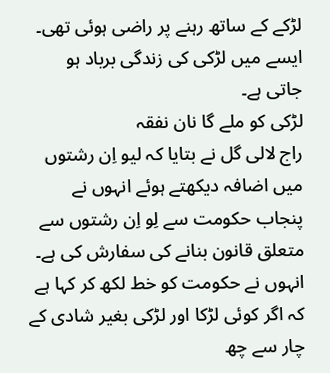لڑکے کے ساتھ رہنے پر راضی ہوئی تھی۔ ایسے میں لڑکی کی زندگی برباد ہو جاتی ہے۔
لڑکی کو ملے گا نان نفقہ
راج لالی گل نے بتایا کہ لیو اِن رشتوں میں اضافہ دیکھتے ہوئے انہوں نے پنجاب حکومت سے لِو اِن رشتوں سے متعلق قانون بنانے کی سفارش کی ہے۔ انہوں نے حکومت کو خط لکھ کر کہا ہے کہ اگر کوئی لڑکا اور لڑکی بغیر شادی کے چار سے چھ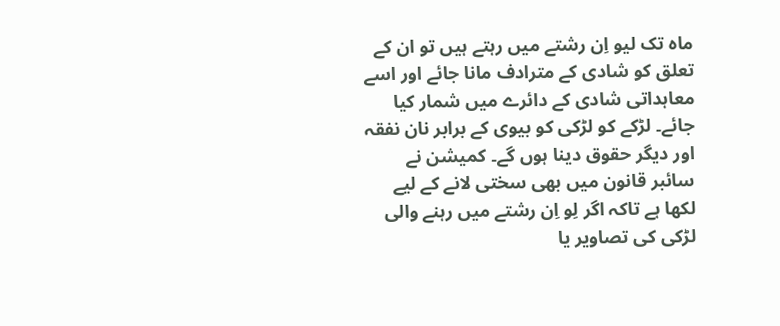ماہ تک لیو اِن رشتے میں رہتے ہیں تو ان کے تعلق کو شادی کے مترادف مانا جائے اور اسے معاہداتی شادی کے دائرے میں شمار کیا جائے۔ لڑکے کو لڑکی کو بیوی کے برابر نان نفقہ اور دیگر حقوق دینا ہوں گے۔ کمیشن نے سائبر قانون میں بھی سختی لانے کے لیے لکھا ہے تاکہ اگر لِو اِن رشتے میں رہنے والی لڑکی کی تصاویر یا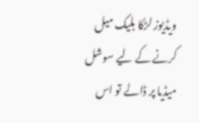ویڈیوز لڑکا بلیک میل کرنے کے لیے سوشل میڈیا پر ڈالے تو اس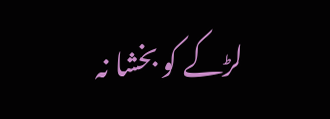لڑکے کو بخشا نہ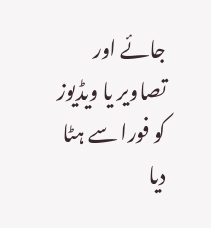جائے اور تصاویر یا ویڈیوز کو فورا سے ہٹا دیا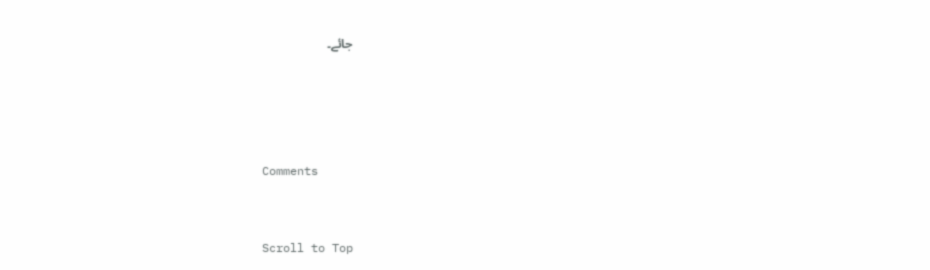جائے۔




Comments


Scroll to Top